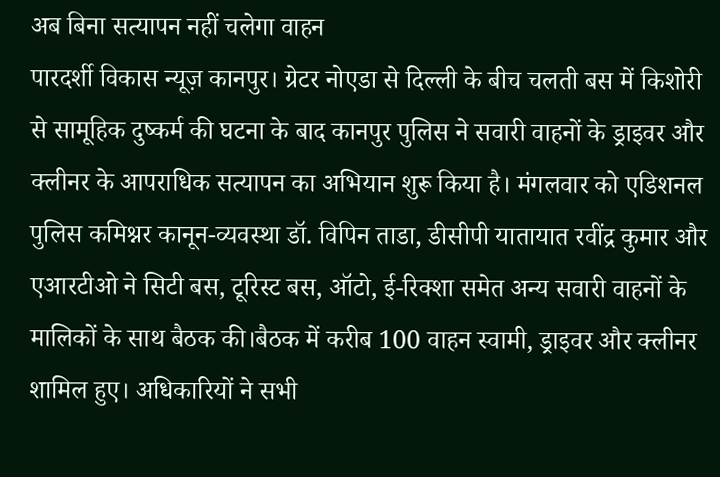अब बिना सत्यापन नहीं चलेगा वाहन
पारदर्शी विकास न्यूज़ कानपुर। ग्रेटर नोएडा से दिल्ली के बीच चलती बस में किशोरी से सामूहिक दुष्कर्म की घटना के बाद कानपुर पुलिस ने सवारी वाहनों के ड्राइवर और क्लीनर के आपराधिक सत्यापन का अभियान शुरू किया है। मंगलवार को एडिशनल पुलिस कमिश्नर कानून-व्यवस्था डॉ. विपिन ताडा, डीसीपी यातायात रवींद्र कुमार और एआरटीओ ने सिटी बस, टूरिस्ट बस, ऑटो, ई-रिक्शा समेत अन्य सवारी वाहनों के मालिकों के साथ बैठक की।बैठक में करीब 100 वाहन स्वामी, ड्राइवर और क्लीनर शामिल हुए। अधिकारियों ने सभी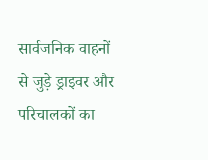सार्वजनिक वाहनों से जुड़े ड्राइवर और परिचालकों का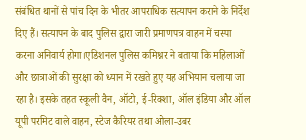संबंधित थानों से पांच दिन के भीतर आपराधिक सत्यापन कराने के निर्देश दिए हैं। सत्यापन के बाद पुलिस द्वारा जारी प्रमाणपत्र वाहन में चस्पा करना अनिवार्य होगा।एडिशनल पुलिस कमिश्नर ने बताया कि महिलाओं और छात्राओं की सुरक्षा को ध्यान में रखते हुए यह अभियान चलाया जा रहा है। इसके तहत स्कूली वैन, ऑटो, ई-रिक्शा, ऑल इंडिया और ऑल यूपी परमिट वाले वाहन, स्टेज कैरियर तथा ओला-उबर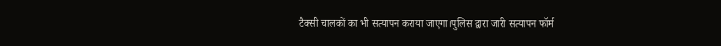टैक्सी चालकों का भी सत्यापन कराया जाएगा।पुलिस द्वारा जारी सत्यापन फॉर्म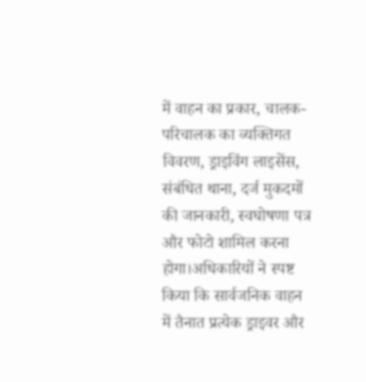में वाहन का प्रकार, चालक-परिचालक का व्यक्तिगत विवरण, ड्राइविंग लाइसेंस, संबंधित थाना, दर्ज मुकदमों की जानकारी, स्वघोषणा पत्र और फोटो शामिल करना होगा।अधिकारियों ने स्पष्ट किया कि सार्वजनिक वाहन में तैनात प्रत्येक ड्राइवर और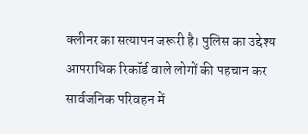क्लीनर का सत्यापन जरूरी है। पुलिस का उद्देश्य आपराधिक रिकॉर्ड वाले लोगों की पहचान कर सार्वजनिक परिवहन में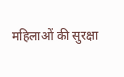महिलाओं की सुरक्षा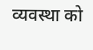व्यवस्था को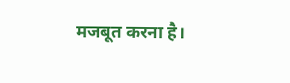मजबूत करना है।